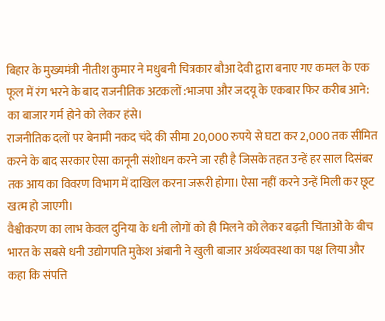बिहार के मुख्यमंत्री नीतीश कुमार ने मधुबनी चित्रकार बौआ देवी द्वारा बनाए गए कमल के एक फूल में रंग भरने के बाद राजनीतिक अटकलों :भाजपा और जदयू के एकबार फिर करीब आने: का बाजार गर्म होने को लेकर हंसे।
राजनीतिक दलों पर बेनामी नकद चंदे की सीमा 20,000 रुपये से घटा कर 2,000 तक सीमित करने के बाद सरकार ऐसा कानूनी संशोधन करने जा रही है जिसके तहत उन्हें हर साल दिसंबर तक आय का विवरण विभाग में दाखिल करना जरूरी होगा। ऐसा नहीं करने उन्हें मिली कर छूट खत्म हो जाएगी।
वैश्वीकरण का लाभ केवल दुनिया के धनी लोगों को ही मिलने को लेकर बढ़ती चिंताओं के बीच भारत के सबसे धनी उद्योगपति मुकेश अंबानी ने खुली बाजार अर्थव्यवस्था का पक्ष लिया और कहा कि संपत्ति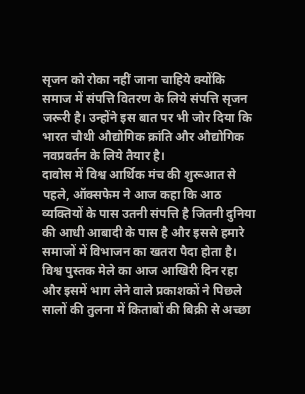सृजन को रोका नहीं जाना चाहिये क्योंकि समाज में संपत्ति वितरण के लिये संपत्ति सृजन जरूरी है। उन्होंने इस बात पर भी जोर दिया कि भारत चौथी औद्योगिक क्रांति और औद्योगिक नवप्रवर्तन के लिये तैयार है।
दावोस में विश्व आर्थिक मंच की शुरूआत से पहले, ऑक्सफेम ने आज कहा कि आठ व्यक्तियों के पास उतनी संपत्ति है जितनी दुनिया की आधी आबादी के पास है और इससे हमारे समाजों में विभाजन का खतरा पैदा होता है।
विश्व पुस्तक मेले का आज आखिरी दिन रहा और इसमें भाग लेने वाले प्रकाशकों ने पिछले सालों की तुलना में किताबों की बिक्री से अच्छा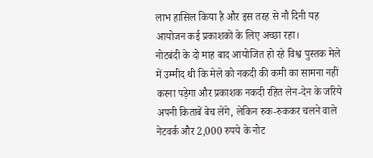लाभ हासिल किया है और इस तरह से नौ दिनी यह आयोजन कई प्रकाशकों के लिए अच्छा रहा।
नोटबंदी के दो माह बाद आयोजित हो रहे विश्व पुस्तक मेले में उम्मीद थी कि मेले को नकदी की कमी का सामना नहीं करना पड़ेगा और प्रकाशक नकदी रहित लेन-देन के जरिये अपनी किताबें बेच लेंगे, लेकिन रुक-रुककर चलने वाले नेटवर्क और 2,000 रुपये के नोट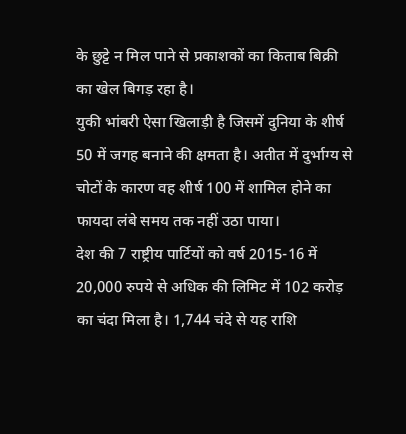के छुट्टे न मिल पाने से प्रकाशकों का किताब बिक्री का खेल बिगड़ रहा है।
युकी भांबरी ऐसा खिलाड़ी है जिसमें दुनिया के शीर्ष 50 में जगह बनाने की क्षमता है। अतीत में दुर्भाग्य से चोटों के कारण वह शीर्ष 100 में शामिल होने का फायदा लंबे समय तक नहीं उठा पाया।
देश की 7 राष्ट्रीय पार्टियों को वर्ष 2015-16 में 20,000 रुपये से अधिक की लिमिट में 102 करोड़ का चंदा मिला है। 1,744 चंदे से यह राशि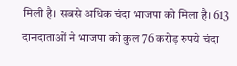मिली है। सबसे अधिक चंदा भाजपा को मिला है। 613 दानदाताओं ने भाजपा को कुल 76 करोड़ रुपये चंदा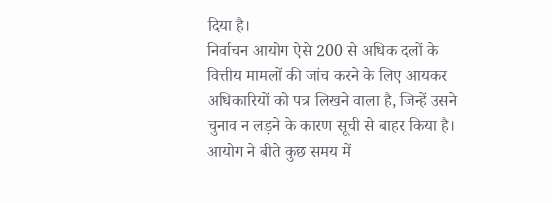दिया है।
निर्वाचन आयोग ऐसे 200 से अधिक दलों के वित्तीय मामलों की जांच करने के लिए आयकर अधिकारियों को पत्र लिखने वाला है, जिन्हें उसने चुनाव न लड़ने के कारण सूची से बाहर किया है। आयोग ने बीते कुछ समय में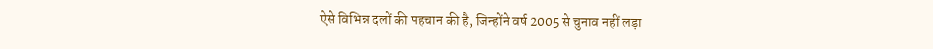ऐसे विभिन्न दलों की पहचान की है, जिन्होंने वर्ष 2005 से चुनाव नहीं लड़ा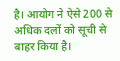है। आयोग ने ऐसे 200 से अधिक दलों को सूची से बाहर किया है।